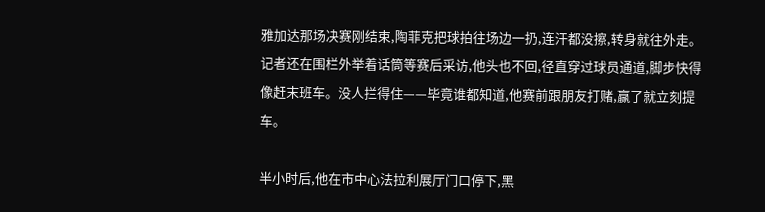雅加达那场决赛刚结束,陶菲克把球拍往场边一扔,连汗都没擦,转身就往外走。记者还在围栏外举着话筒等赛后采访,他头也不回,径直穿过球员通道,脚步快得像赶末班车。没人拦得住——毕竟谁都知道,他赛前跟朋友打赌,赢了就立刻提车。

半小时后,他在市中心法拉利展厅门口停下,黑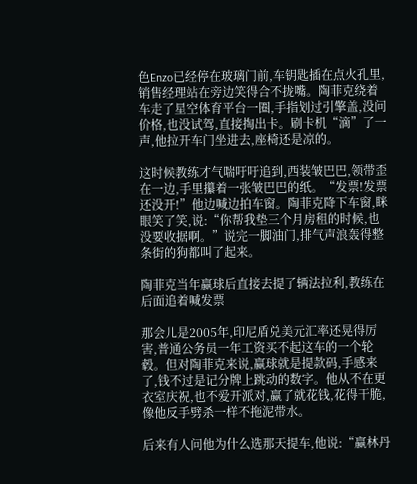色Enzo已经停在玻璃门前,车钥匙插在点火孔里,销售经理站在旁边笑得合不拢嘴。陶菲克绕着车走了星空体育平台一圈,手指划过引擎盖,没问价格,也没试驾,直接掏出卡。刷卡机“滴”了一声,他拉开车门坐进去,座椅还是凉的。

这时候教练才气喘吁吁追到,西装皱巴巴,领带歪在一边,手里攥着一张皱巴巴的纸。“发票!发票还没开!”他边喊边拍车窗。陶菲克降下车窗,眯眼笑了笑,说:“你帮我垫三个月房租的时候,也没要收据啊。”说完一脚油门,排气声浪轰得整条街的狗都叫了起来。

陶菲克当年赢球后直接去提了辆法拉利,教练在后面追着喊发票

那会儿是2005年,印尼盾兑美元汇率还晃得厉害,普通公务员一年工资买不起这车的一个轮毂。但对陶菲克来说,赢球就是提款码,手感来了,钱不过是记分牌上跳动的数字。他从不在更衣室庆祝,也不爱开派对,赢了就花钱,花得干脆,像他反手劈杀一样不拖泥带水。

后来有人问他为什么选那天提车,他说:“赢林丹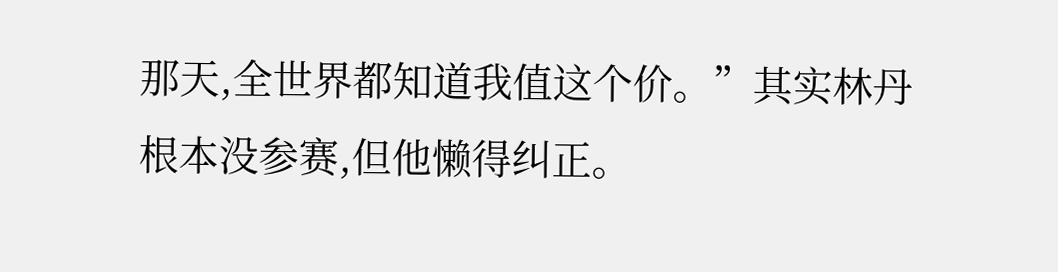那天,全世界都知道我值这个价。”其实林丹根本没参赛,但他懒得纠正。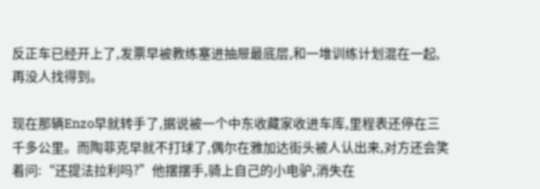反正车已经开上了,发票早被教练塞进抽屉最底层,和一堆训练计划混在一起,再没人找得到。

现在那辆Enzo早就转手了,据说被一个中东收藏家收进车库,里程表还停在三千多公里。而陶菲克早就不打球了,偶尔在雅加达街头被人认出来,对方还会笑着问:“还提法拉利吗?”他摆摆手,骑上自己的小电驴,消失在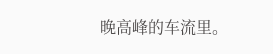晚高峰的车流里。